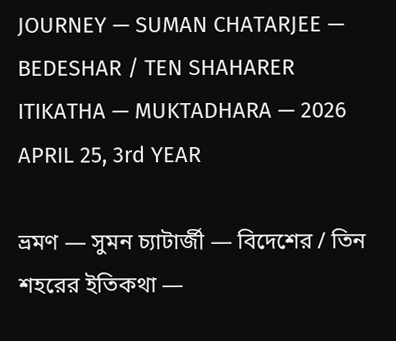JOURNEY — SUMAN CHATARJEE — BEDESHAR / TEN SHAHARER ITIKATHA — MUKTADHARA — 2026 APRIL 25, 3rd YEAR

ভ্রমণ — সুমন চ্যাটার্জী — বিদেশের / তিন শহরের ইতিকথা —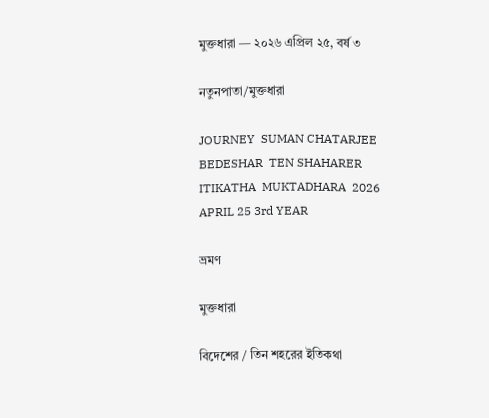মুক্তধারা — ২০২৬ এপ্রিল ২৫, বর্ষ ৩

নতুনপাতা/মুক্তধারা

JOURNEY  SUMAN CHATARJEE  BEDESHAR  TEN SHAHARER ITIKATHA  MUKTADHARA  2026 APRIL 25 3rd YEAR

ভ্রমণ

মুক্তধারা

বিদেশের / তিন শহরের ইতিকথা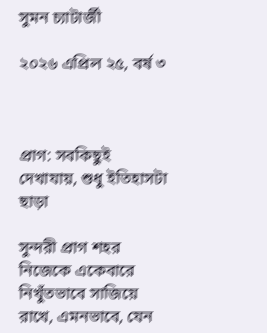সুমন চ্যাটার্জী

২০২৬ এপ্রিল ২৫, বর্ষ ৩



প্রাগ: সবকিছুই দেখাযায়, শুধু ইতিহাসটা ছাড়া

সুন্দরী প্রাগ শহর নিজেকে একেবারে নিখুঁতভাবে সাজিয়ে রাখে, এমনভাবে, যেন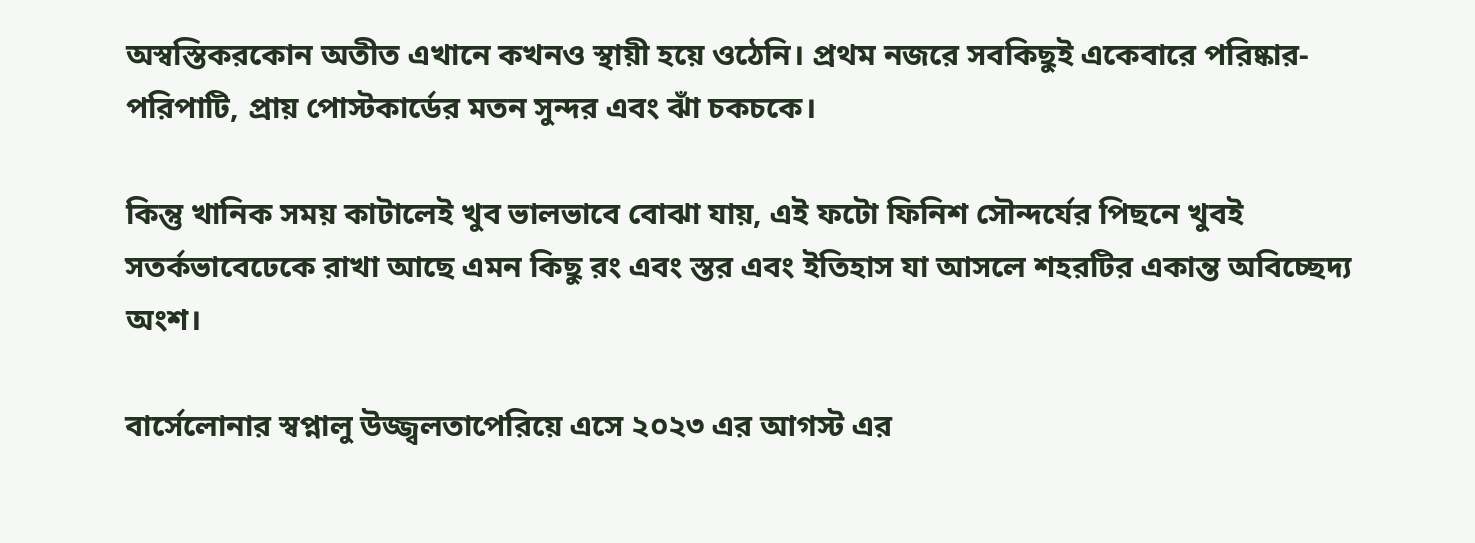অস্বস্তিকরকোন অতীত এখানে কখনও স্থায়ী হয়ে ওঠেনি। প্রথম নজরে সবকিছুই একেবারে পরিষ্কার-পরিপাটি, প্রায় পোস্টকার্ডের মতন সুন্দর এবং ঝাঁ চকচকে।

কিন্তু খানিক সময় কাটালেই খুব ভালভাবে বোঝা যায়, এই ফটো ফিনিশ সৌন্দর্যের পিছনে খুবই সতর্কভাবেঢেকে রাখা আছে এমন কিছু রং এবং স্তর এবং ইতিহাস যা আসলে শহরটির একান্ত অবিচ্ছেদ্য অংশ।

বার্সেলোনার স্বপ্নালু উজ্জ্বলতাপেরিয়ে এসে ২০২৩ এর আগস্ট এর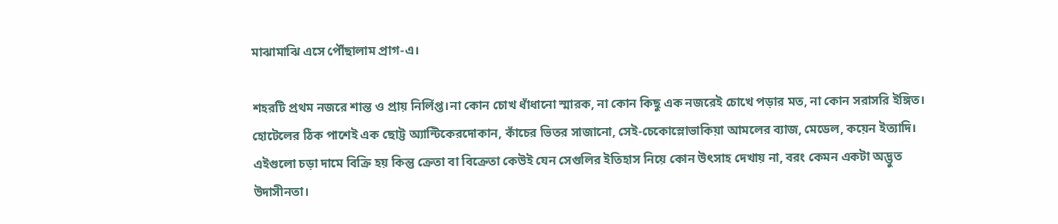মাঝামাঝি এসে পৌঁছালাম প্রাগ-এ।

শহরটি প্রথম নজরে শান্ত ও প্রায় নির্লিপ্ত।না কোন চোখ ধাঁধানো স্মারক, না কোন কিছু এক নজরেই চোখে পড়ার মত, না কোন সরাসরি ইঙ্গিত। হোটেলের ঠিক পাশেই এক ছোট্ট অ্যান্টিকেরদোকান, কাঁচের ভিতর সাজানো, সেই-চেকোস্লোভাকিয়া আমলের ব্যাজ, মেডেল, কয়েন ইত্যাদি। এইগুলো চড়া দামে বিক্রি হয় কিন্তু ক্রেতা বা বিক্রেতা কেউই যেন সেগুলির ইতিহাস নিয়ে কোন উৎসাহ দেখায় না, বরং কেমন একটা অদ্ভুত উদাসীনতা।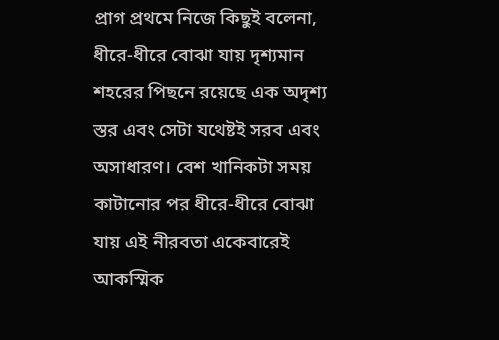প্রাগ প্রথমে নিজে কিছুই বলেনা, ধীরে-ধীরে বোঝা যায় দৃশ্যমান শহরের পিছনে রয়েছে এক অদৃশ্য স্তর এবং সেটা যথেষ্টই সরব এবং অসাধারণ। বেশ খানিকটা সময় কাটানোর পর ধীরে-ধীরে বোঝা যায় এই নীরবতা একেবারেই আকস্মিক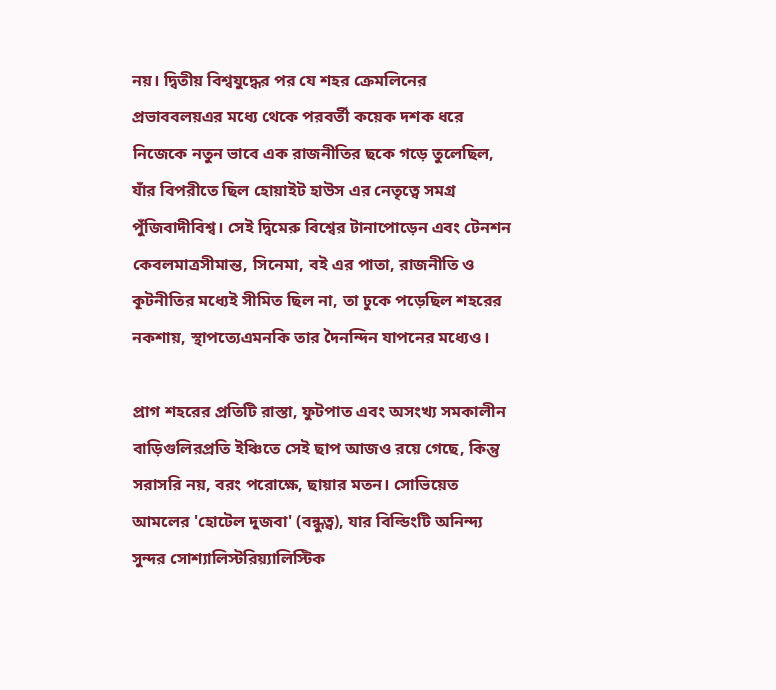নয়। দ্বিতীয় বিশ্বযুদ্ধের পর যে শহর ক্রেমলিনের প্রভাববলয়এর মধ্যে থেকে পরবর্তী কয়েক দশক ধরে নিজেকে নতুন ভাবে এক রাজনীতির ছকে গড়ে তুলেছিল, যাঁর বিপরীতে ছিল হোয়াইট হাউস এর নেতৃত্বে সমগ্র পুঁজিবাদীবিশ্ব। সেই দ্বিমেরু বিশ্বের টানাপোড়েন এবং টেনশন কেবলমাত্রসীমান্ত, সিনেমা, বই এর পাতা, রাজনীতি ও কূটনীতির মধ্যেই সীমিত ছিল না, তা ঢুকে পড়েছিল শহরের নকশায়, স্থাপত্যেএমনকি তার দৈনন্দিন যাপনের মধ্যেও।

প্রাগ শহরের প্রতিটি রাস্তা, ফুটপাত এবং অসংখ্য সমকালীন বাড়িগুলিরপ্রতি ইঞ্চিতে সেই ছাপ আজও রয়ে গেছে, কিন্তু সরাসরি নয়, বরং পরোক্ষে, ছায়ার মতন। সোভিয়েত আমলের 'হোটেল দুজবা' (বন্ধুত্ব), যার বিল্ডিংটি অনিন্দ্য সুন্দর সোশ্যালিস্টরিয়‍্যালিস্টিক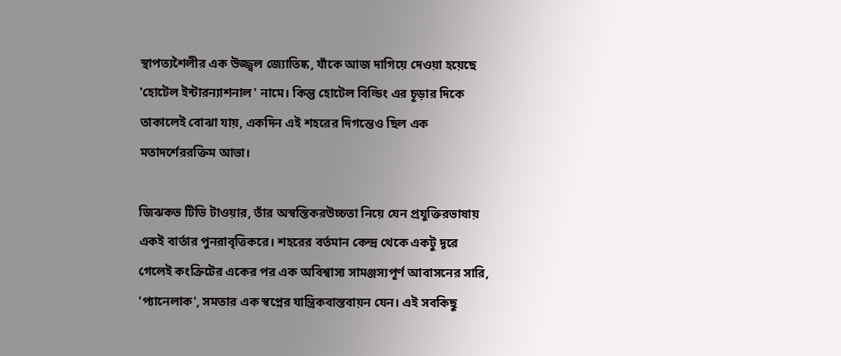স্থাপত্যশৈলীর এক উজ্জ্বল জ্যোতিষ্ক, যাঁকে আজ দাগিয়ে দেওয়া হয়েছে 'হোটেল ইন্টারন্যাশনাল' নামে। কিন্তু হোটেল বিল্ডিং এর চূড়ার দিকে তাকালেই বোঝা যায়, একদিন এই শহরের দিগন্তেও ছিল এক মতাদর্শেররক্তিম আভা।

জিঝকভ টিভি টাওয়ার, তাঁর অস্বস্তিকরউচ্চতা নিয়ে যেন প্রযুক্তিরভাষায় একই বার্তার পুনরাবৃত্তিকরে। শহরের বর্তমান কেন্দ্র থেকে একটু দূরে গেলেই কংক্রিটের একের পর এক অবিশ্বাস্য সামঞ্জস্যপূর্ণ আবাসনের সারি, 'প্যানেলাক', সমতার এক স্বপ্নের যান্ত্রিকবাস্তবায়ন যেন। এই সবকিছু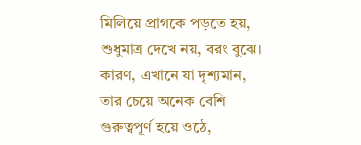মিলিয়ে প্রাগকে পড়তে হয়, শুধুমাত্র দেখে নয়, বরং বুঝে। কারণ, এখানে যা দৃশ্যমান, তার চেয়ে অনেক বেশি গুরুত্বপূর্ণ হয়ে ওঠে,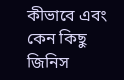কীভাবে এবং কেন কিছু জিনিস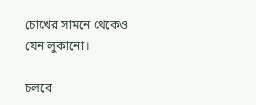চোখের সামনে থেকেও যেন লুকানো।

চলবে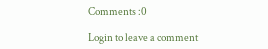Comments :0

Login to leave a comment